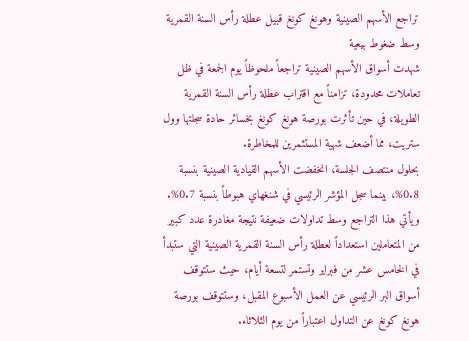تراجع الأسهم الصينية وهونغ كونغ قبيل عطلة رأس السنة القمرية وسط ضغوط بيعية
شهدت أسواق الأسهم الصينية تراجعاً ملحوظاً يوم الجمعة في ظل تعاملات محدودة، تزامناً مع اقتراب عطلة رأس السنة القمرية الطويلة، في حين تأثرت بورصة هونغ كونغ بخسائر حادة سجلتها وول ستريت، مما أضعف شهية المستثمرين للمخاطرة.
بحلول منتصف الجلسة، انخفضت الأسهم القيادية الصينية بنسبة 0.8%، بينما سجل المؤشر الرئيسي في شنغهاي هبوطاً بنسبة 0.7%. ويأتي هذا التراجع وسط تداولات ضعيفة نتيجة مغادرة عدد كبير من المتعاملين استعداداً لعطلة رأس السنة القمرية الصينية التي ستبدأ في الخامس عشر من فبراير وتستمر لتسعة أيام، حيث ستتوقف أسواق البر الرئيسي عن العمل الأسبوع المقبل، وستتوقف بورصة هونغ كونغ عن التداول اعتباراً من يوم الثلاثاء.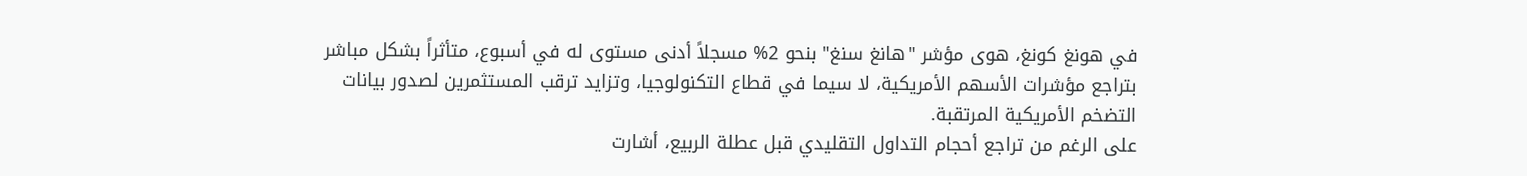في هونغ كونغ، هوى مؤشر "هانغ سنغ" بنحو 2% مسجلاً أدنى مستوى له في أسبوع، متأثراً بشكل مباشر بتراجع مؤشرات الأسهم الأمريكية، لا سيما في قطاع التكنولوجيا، وتزايد ترقب المستثمرين لصدور بيانات التضخم الأمريكية المرتقبة.
على الرغم من تراجع أحجام التداول التقليدي قبل عطلة الربيع، أشارت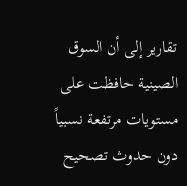تقارير إلى أن السوق الصينية حافظت على مستويات مرتفعة نسبياً دون حدوث تصحيح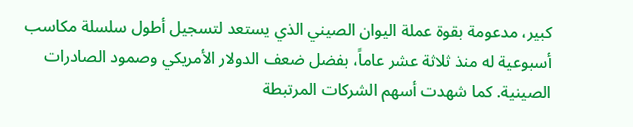كبير، مدعومة بقوة عملة اليوان الصيني الذي يستعد لتسجيل أطول سلسلة مكاسب أسبوعية له منذ ثلاثة عشر عاماً، بفضل ضعف الدولار الأمريكي وصمود الصادرات الصينية. كما شهدت أسهم الشركات المرتبطة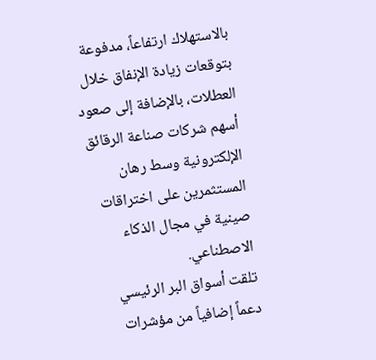بالاستهلاك ارتفاعاً، مدفوعة بتوقعات زيادة الإنفاق خلال العطلات، بالإضافة إلى صعود أسهم شركات صناعة الرقائق الإلكترونية وسط رهان المستثمرين على اختراقات صينية في مجال الذكاء الاصطناعي.
تلقت أسواق البر الرئيسي دعماً إضافياً من مؤشرات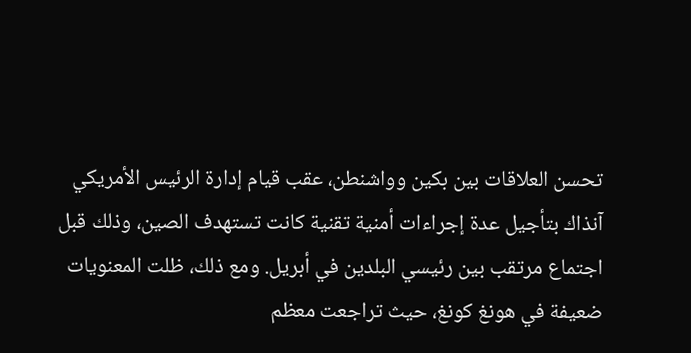تحسن العلاقات بين بكين وواشنطن، عقب قيام إدارة الرئيس الأمريكي آنذاك بتأجيل عدة إجراءات أمنية تقنية كانت تستهدف الصين، وذلك قبل اجتماع مرتقب بين رئيسي البلدين في أبريل. ومع ذلك، ظلت المعنويات ضعيفة في هونغ كونغ، حيث تراجعت معظم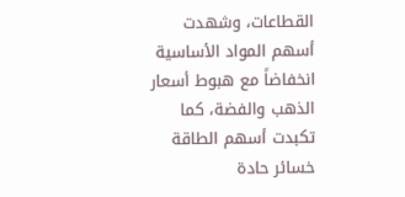القطاعات، وشهدت أسهم المواد الأساسية انخفاضاً مع هبوط أسعار الذهب والفضة، كما تكبدت أسهم الطاقة خسائر حادة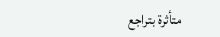متأثرة بتراجع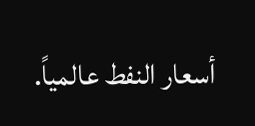أسعار النفط عالمياً.